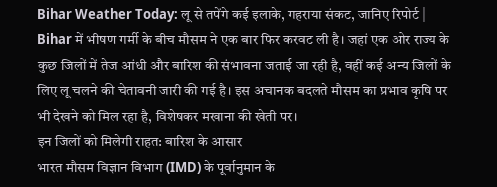Bihar Weather Today: लू से तपेंगे कई इलाके, गहराया संकट, जानिए रिपोर्ट | Bihar में भीषण गर्मी के बीच मौसम ने एक बार फिर करवट ली है। जहां एक ओर राज्य के कुछ जिलों में तेज आंधी और बारिश की संभावना जताई जा रही है, वहीं कई अन्य जिलों के लिए लू चलने की चेतावनी जारी की गई है। इस अचानक बदलते मौसम का प्रभाव कृषि पर भी देखने को मिल रहा है, विशेषकर मखाना की खेती पर।
इन जिलों को मिलेगी राहत: बारिश के आसार
भारत मौसम विज्ञान विभाग (IMD) के पूर्वानुमान के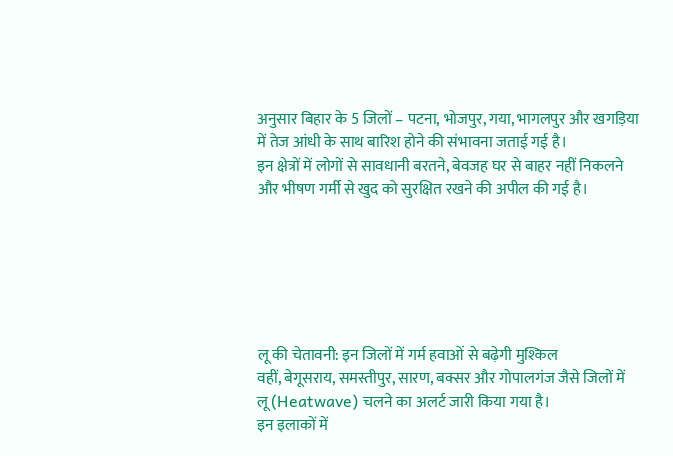अनुसार बिहार के 5 जिलों – पटना, भोजपुर, गया, भागलपुर और खगड़िया में तेज आंधी के साथ बारिश होने की संभावना जताई गई है।
इन क्षेत्रों में लोगों से सावधानी बरतने, बेवजह घर से बाहर नहीं निकलने और भीषण गर्मी से खुद को सुरक्षित रखने की अपील की गई है।






लू की चेतावनी: इन जिलों में गर्म हवाओं से बढ़ेगी मुश्किल
वहीं, बेगूसराय, समस्तीपुर, सारण, बक्सर और गोपालगंज जैसे जिलों में लू (Heatwave) चलने का अलर्ट जारी किया गया है।
इन इलाकों में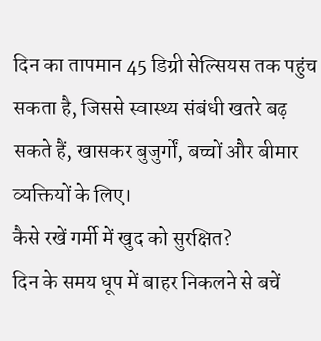दिन का तापमान 45 डिग्री सेल्सियस तक पहुंच सकता है, जिससे स्वास्थ्य संबंधी खतरे बढ़ सकते हैं, खासकर बुजुर्गों, बच्चों और बीमार व्यक्तियों के लिए।
कैसे रखें गर्मी में खुद को सुरक्षित?
दिन के समय धूप में बाहर निकलने से बचें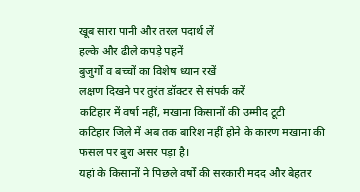खूब सारा पानी और तरल पदार्थ लें
हल्के और ढीले कपड़े पहनें
बुजुर्गों व बच्चों का विशेष ध्यान रखें
लक्षण दिखने पर तुरंत डॉक्टर से संपर्क करें
कटिहार में वर्षा नहीं, मखाना किसानों की उम्मीद टूटी
कटिहार जिले में अब तक बारिश नहीं होने के कारण मखाना की फसल पर बुरा असर पड़ा है।
यहां के किसानों ने पिछले वर्षों की सरकारी मदद और बेहतर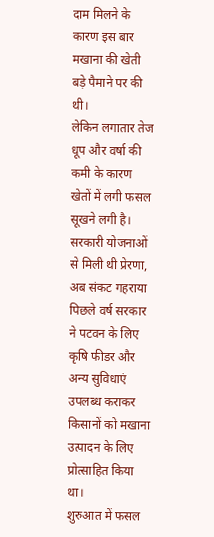दाम मिलने के कारण इस बार मखाना की खेती बड़े पैमाने पर की थी।
लेकिन लगातार तेज धूप और वर्षा की कमी के कारण खेतों में लगी फसल सूखने लगी है।
सरकारी योजनाओं से मिली थी प्रेरणा, अब संकट गहराया
पिछले वर्ष सरकार ने पटवन के लिए कृषि फीडर और अन्य सुविधाएं उपलब्ध कराकर किसानों को मखाना उत्पादन के लिए प्रोत्साहित किया था।
शुरुआत में फसल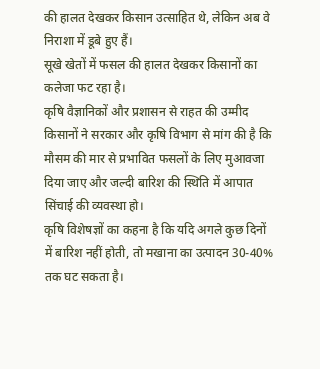की हालत देखकर किसान उत्साहित थे, लेकिन अब वे निराशा में डूबे हुए हैं।
सूखे खेतों में फसल की हालत देखकर किसानों का कलेजा फट रहा है।
कृषि वैज्ञानिकों और प्रशासन से राहत की उम्मीद
किसानों ने सरकार और कृषि विभाग से मांग की है कि मौसम की मार से प्रभावित फसलों के लिए मुआवजा दिया जाए और जल्दी बारिश की स्थिति में आपात सिंचाई की व्यवस्था हो।
कृषि विशेषज्ञों का कहना है कि यदि अगले कुछ दिनों में बारिश नहीं होती, तो मखाना का उत्पादन 30-40% तक घट सकता है।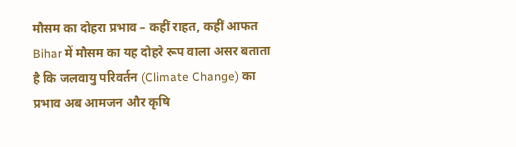मौसम का दोहरा प्रभाव – कहीं राहत, कहीं आफत
Bihar में मौसम का यह दोहरे रूप वाला असर बताता है कि जलवायु परिवर्तन (Climate Change) का प्रभाव अब आमजन और कृषि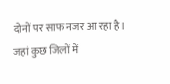दोनों पर साफ नजर आ रहा है।
जहां कुछ जिलों में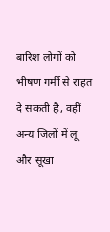बारिश लोगों को भीषण गर्मी से राहत दे सकती है, वहीं अन्य जिलों में लू और सूखा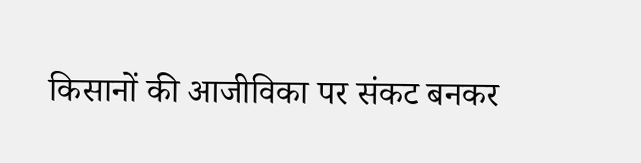किसानों की आजीविका पर संकट बनकर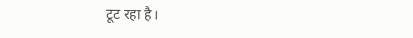टूट रहा है।